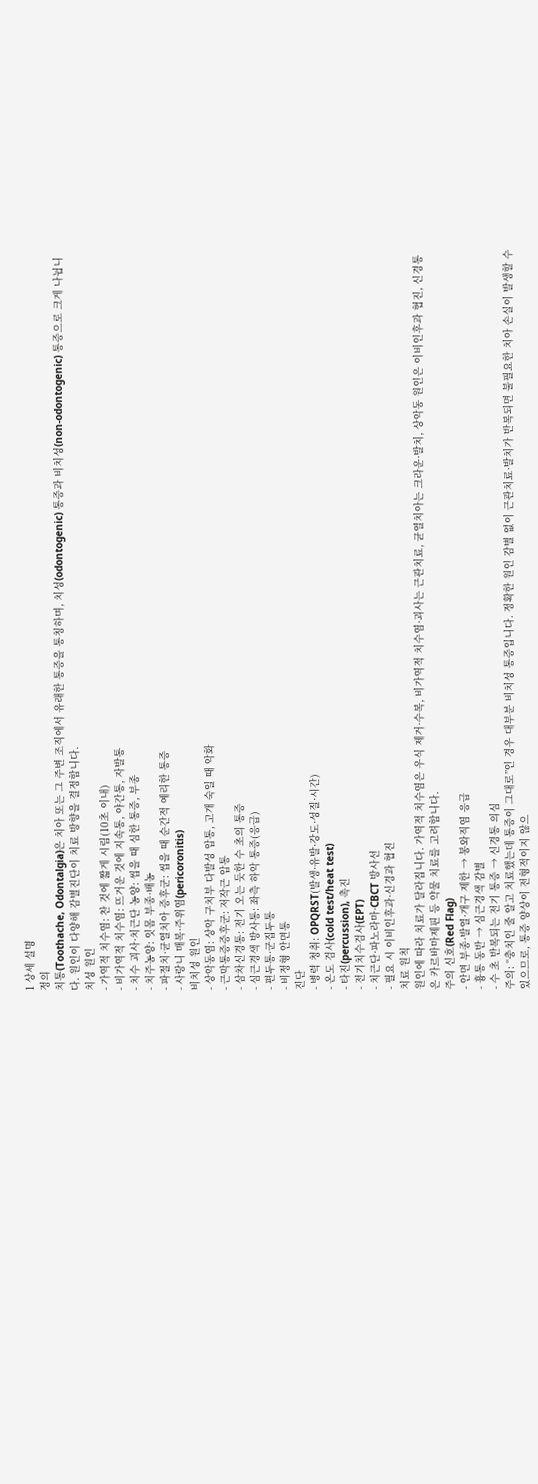1 상세 설명
정의
치통(Toothache, Odontalgia)은 치아 또는 그 주변 조직에서 유래한 통증을 통칭하며, 치성(odontogenic) 통증과 비치성(non-odontogenic) 통증으로 크게 나뉩니다. 원인이 다양해 감별진단이 치료 방향을 결정합니다.
치성 원인
- 가역적 치수염: 찬 것에 짧게 시림(10초 이내)
- 비가역적 치수염: 뜨거운 것에 지속통, 야간통, 자발통
- 치수 괴사·치근단 농양: 씹을 때 심한 통증, 부종
- 치주농양: 잇몸 부종·배농
- 파절치·균열치아 증후군: 씹을 때 순간적 예리한 통증
- 사랑니 매복·주위염(pericoronitis)
비치성 원인
- 상악동염: 상악 구치부 다발성 압통, 고개 숙일 때 악화
- 근막통증증후군: 저작근 압통
- 삼차신경통: 전기 오는 듯한 수 초의 통증
- 심근경색 방사통: 좌측 하악 통증(응급)
- 편두통·군집두통
- 비정형 안면통
진단
- 병력 청취: OPQRST(발생·유발·강도·성질·시간)
- 온도 검사(cold test/heat test)
- 타진(percussion), 촉진
- 전기치수검사(EPT)
- 치근단·파노라마·CBCT 방사선
- 필요 시 이비인후과·신경과 협진
치료 원칙
원인에 따라 치료가 달라집니다. 가역적 치수염은 우식 제거·수복, 비가역적 치수염·괴사는 근관치료, 균열치아는 크라운·발치, 상악동 원인은 이비인후과 협진, 신경통은 카르바마제핀 등 약물 치료를 고려합니다.
주의 신호(Red Flag)
- 안면 부종·발열·개구 제한 → 봉와직염 응급
- 흉통 동반 → 심근경색 감별
- 수 초 반복되는 전기 통증 → 신경통 의심
주의: “충치인 줄 알고 치료했는데 통증이 그대로”인 경우 대부분 비치성 통증입니다. 정확한 원인 감별 없이 근관치료·발치가 반복되면 불필요한 치아 손실이 발생할 수 있으므로, 통증 양상이 전형적이지 않으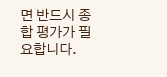면 반드시 종합 평가가 필요합니다.